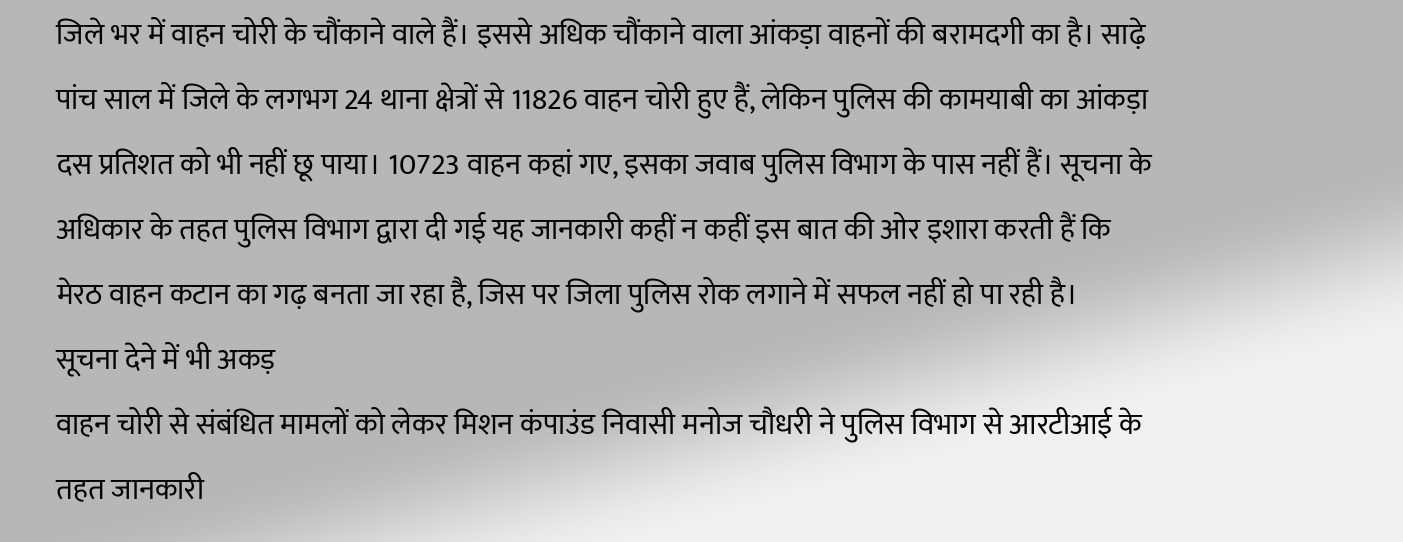जिले भर में वाहन चोरी के चौंकाने वाले हैं। इससे अधिक चौंकाने वाला आंकड़ा वाहनों की बरामदगी का है। साढ़े पांच साल में जिले के लगभग 24 थाना क्षेत्रों से 11826 वाहन चोरी हुए हैं, लेकिन पुलिस की कामयाबी का आंकड़ा दस प्रतिशत को भी नहीं छू पाया। 10723 वाहन कहां गए, इसका जवाब पुलिस विभाग के पास नहीं हैं। सूचना के अधिकार के तहत पुलिस विभाग द्वारा दी गई यह जानकारी कहीं न कहीं इस बात की ओर इशारा करती हैं कि मेरठ वाहन कटान का गढ़ बनता जा रहा है, जिस पर जिला पुलिस रोक लगाने में सफल नहीं हो पा रही है।
सूचना देने में भी अकड़
वाहन चोरी से संबंधित मामलों को लेकर मिशन कंपाउंड निवासी मनोज चौधरी ने पुलिस विभाग से आरटीआई के तहत जानकारी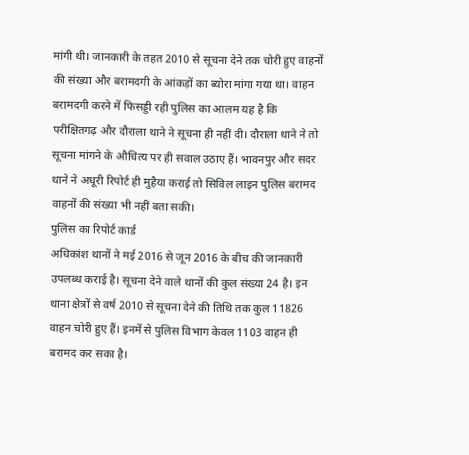मांगी थी। जानकारी के तहत 2010 से सूचना देने तक चोरी हुए वाहनों की संख्या और बरामदगी के आंकड़ों का ब्योरा मांगा गया था। वाहन बरामदगी करने में फिसड्डी रही पुलिस का आलम यह है कि परीक्षितगढ़ और दौराला थाने ने सूचना ही नहीं दी। दौराला थाने ने तो सूचना मांगने के औचित्य पर ही सवाल उठाए हैं। भावनपुर और सदर थाने ने अधूरी रिपोर्ट ही मुहैया कराई तो सिविल लाइन पुलिस बरामद वाहनों की संख्या भी नहीं बता सकी।
पुलिस का रिपोर्ट कार्ड
अधिकांश थानों ने मई 2016 से जून 2016 के बीच की जानकारी उपलब्ध कराई है। सूचना देने वाले थानों की कुल संख्या 24 है। इन थाना क्षेत्रों से वर्ष 2010 से सूचना देने की तिथि तक कुल 11826 वाहन चोरी हुए हैं। इनमें से पुलिस विभाग केवल 1103 वाहन ही बरामद कर सका है।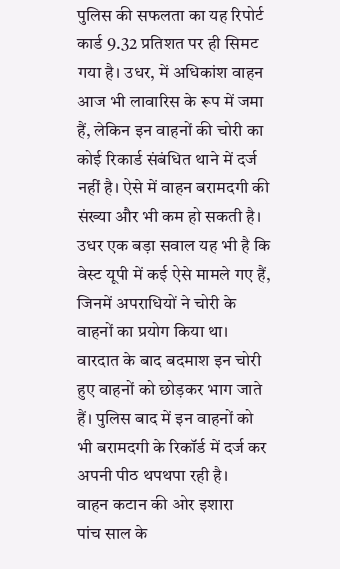पुलिस की सफलता का यह रिपोर्ट कार्ड 9.32 प्रतिशत पर ही सिमट गया है। उधर, में अधिकांश वाहन आज भी लावारिस के रूप में जमा हैं, लेकिन इन वाहनों की चोरी का कोई रिकार्ड संबंधित थाने में दर्ज नहीं है। ऐसे में वाहन बरामदगी की संख्या और भी कम हो सकती है। उधर एक बड़ा सवाल यह भी है कि वेस्ट यूपी में कई ऐसे मामले गए हैं, जिनमें अपराधियों ने चोरी के वाहनों का प्रयोग किया था। वारदात के बाद बदमाश इन चोरी हुए वाहनों को छोड़कर भाग जाते हैं। पुलिस बाद में इन वाहनों को भी बरामदगी के रिकॉर्ड में दर्ज कर अपनी पीठ थपथपा रही है।
वाहन कटान की ओर इशारा
पांच साल के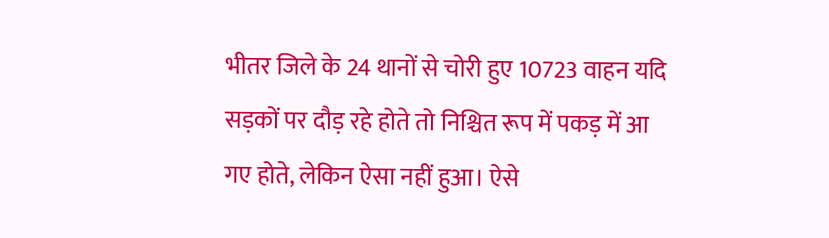भीतर जिले के 24 थानों से चोरी हुए 10723 वाहन यदि सड़कों पर दौड़ रहे होते तो निश्चित रूप में पकड़ में आ गए होते, लेकिन ऐसा नहीं हुआ। ऐसे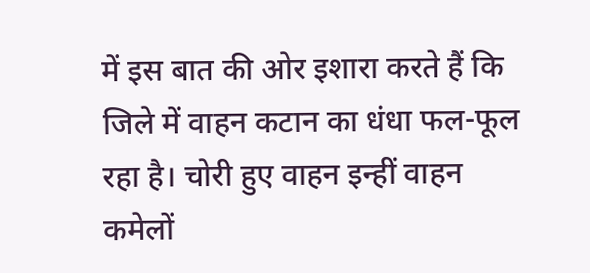में इस बात की ओर इशारा करते हैं कि जिले में वाहन कटान का धंधा फल-फूल रहा है। चोरी हुए वाहन इन्हीं वाहन कमेलों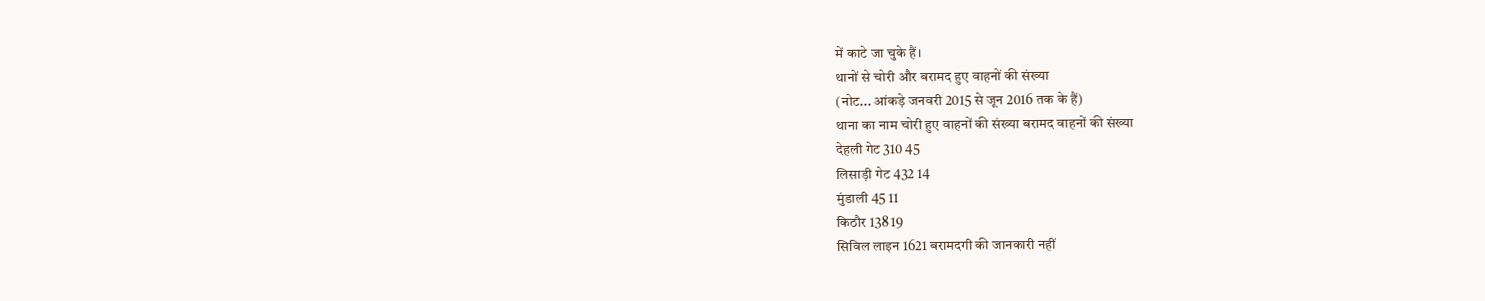में काटे जा चुके हैं।
थानों से चोरी और बरामद हुए वाहनों की संख्या
(नोट... आंकड़े जनवरी 2015 से जून 2016 तक के हैं)
थाना का नाम चोरी हुए वाहनों की संख्या बरामद वाहनों की संख्या
देहली गेट 310 45
लिसाड़ी गेट 432 14
मुंडाली 45 11
किठौर 138 19
सिविल लाइन 1621 बरामदगी की जानकारी नहीं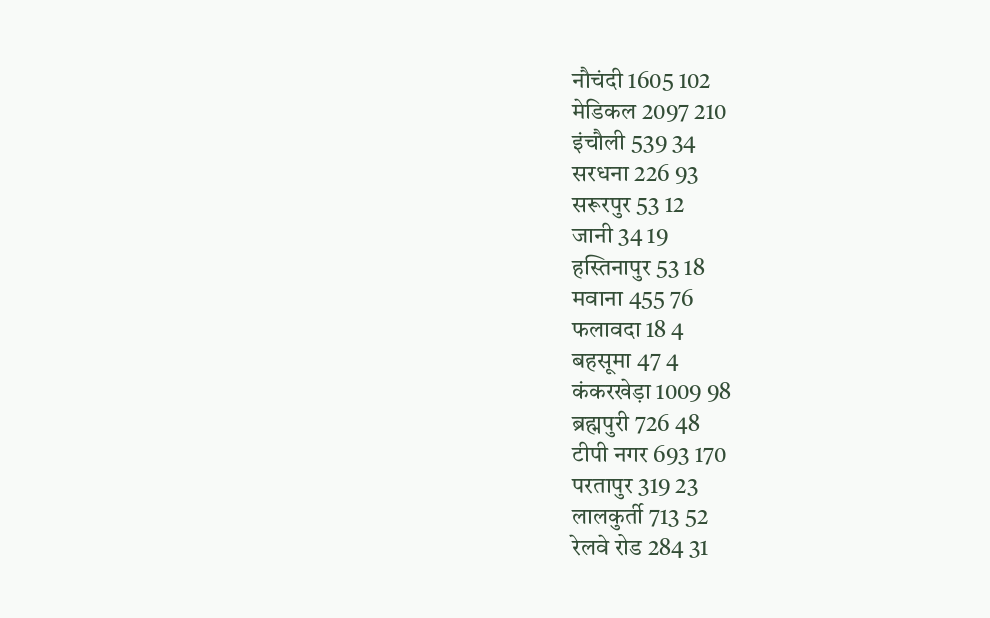नौचंदी 1605 102
मेडिकल 2097 210
इंचौली 539 34
सरधना 226 93
सरूरपुर 53 12
जानी 34 19
हस्तिनापुर 53 18
मवाना 455 76
फलावदा 18 4
बहसूमा 47 4
कंकरखेड़ा 1009 98
ब्रह्मपुरी 726 48
टीपी नगर 693 170
परतापुर 319 23
लालकुर्ती 713 52
रेलवे रोड 284 31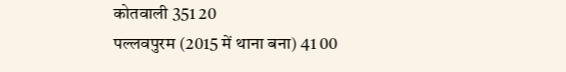कोतवाली 351 20
पल्लवपुरम (2015 में थाना बना) 41 00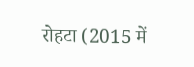रोहटा (2015 में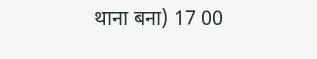थाना बना) 17 00